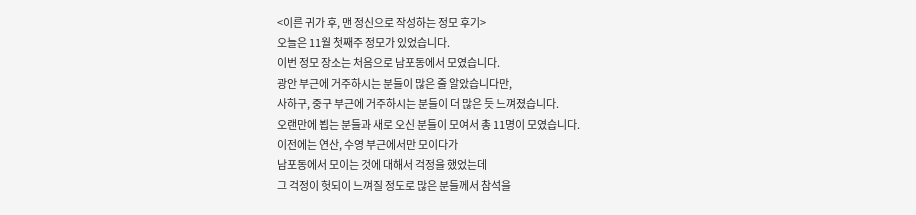<이른 귀가 후, 맨 정신으로 작성하는 정모 후기>
오늘은 11월 첫째주 정모가 있었습니다.
이번 정모 장소는 처음으로 남포동에서 모였습니다.
광안 부근에 거주하시는 분들이 많은 줄 알았습니다만,
사하구, 중구 부근에 거주하시는 분들이 더 많은 듯 느껴졌습니다.
오랜만에 뵙는 분들과 새로 오신 분들이 모여서 총 11명이 모였습니다.
이전에는 연산, 수영 부근에서만 모이다가
남포동에서 모이는 것에 대해서 걱정을 했었는데
그 걱정이 헛되이 느껴질 정도로 많은 분들께서 참석을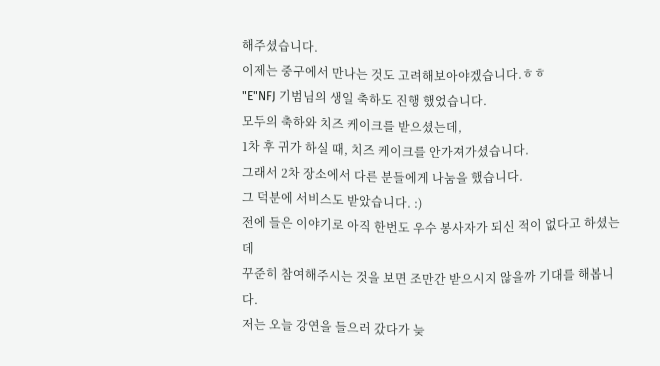해주셨습니다.
이제는 중구에서 만나는 것도 고려해보아야겠습니다.ㅎㅎ
"E"NFJ 기범님의 생일 축하도 진행 했었습니다.
모두의 축하와 치즈 케이크를 받으셨는데,
1차 후 귀가 하실 때, 치즈 케이크를 안가져가셨습니다.
그래서 2차 장소에서 다른 분들에게 나눔을 했습니다.
그 덕분에 서비스도 받았습니다. :)
전에 들은 이야기로 아직 한번도 우수 봉사자가 되신 적이 없다고 하셨는데
꾸준히 참여해주시는 것을 보면 조만간 받으시지 않을까 기대를 해봅니다.
저는 오늘 강연을 들으러 갔다가 늦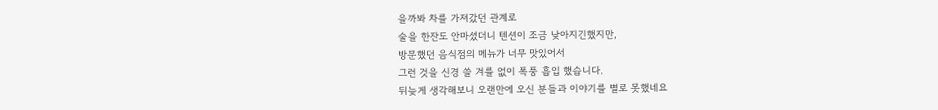을까봐 차를 가져갔던 관계로
술을 한잔도 안마셨더니 텐션이 조금 낮아지긴했지만,
방문했던 음식점의 메뉴가 너무 맛있어서
그런 것을 신경 쓸 겨를 없이 폭풍 흡입 했습니다.
뒤늦게 생각해보니 오랜만에 오신 분들과 이야기를 별로 못했네요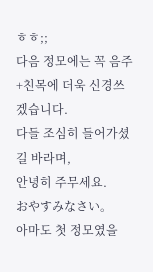ㅎㅎ;;
다음 정모에는 꼭 음주+친목에 더욱 신경쓰겠습니다.
다들 조심히 들어가셨길 바라며,
안녕히 주무세요.
おやすみなさい。
아마도 첫 정모였을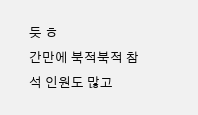듯 ㅎ
간만에 북적북적 참석 인원도 많고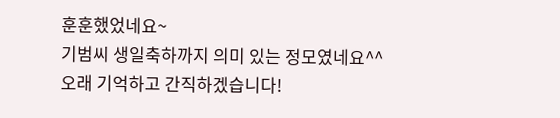훈훈했었네요~
기범씨 생일축하까지 의미 있는 정모였네요^^
오래 기억하고 간직하겠습니다!